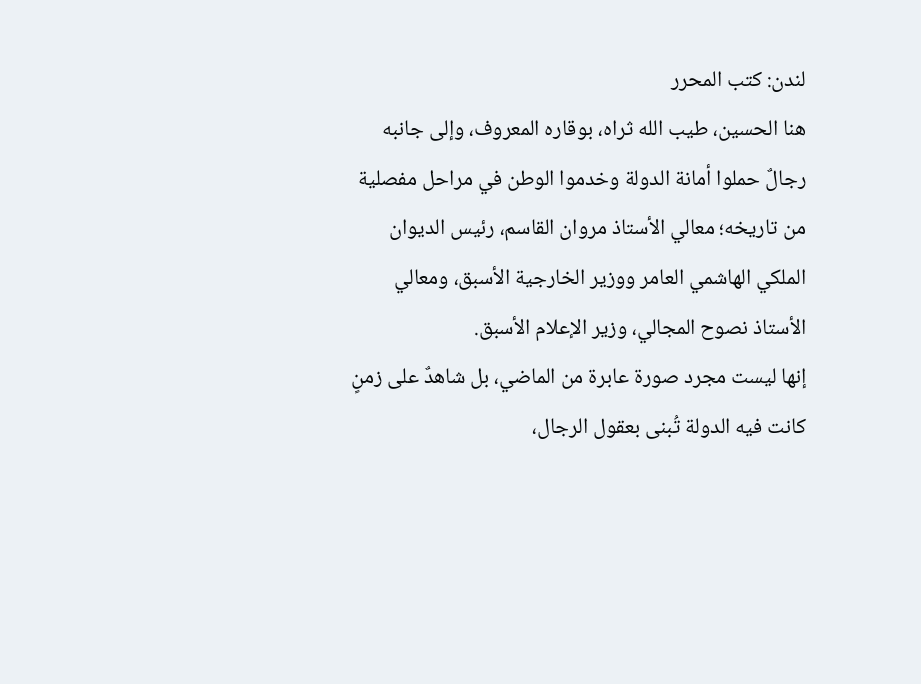لندن: كتب المحرر
هنا الحسين، طيب الله ثراه، بوقاره المعروف، وإلى جانبه رجالٌ حملوا أمانة الدولة وخدموا الوطن في مراحل مفصلية من تاريخه؛ معالي الأستاذ مروان القاسم، رئيس الديوان الملكي الهاشمي العامر ووزير الخارجية الأسبق، ومعالي الأستاذ نصوح المجالي، وزير الإعلام الأسبق.
إنها ليست مجرد صورة عابرة من الماضي، بل شاهدٌ على زمنٍ كانت فيه الدولة تُبنى بعقول الرجال،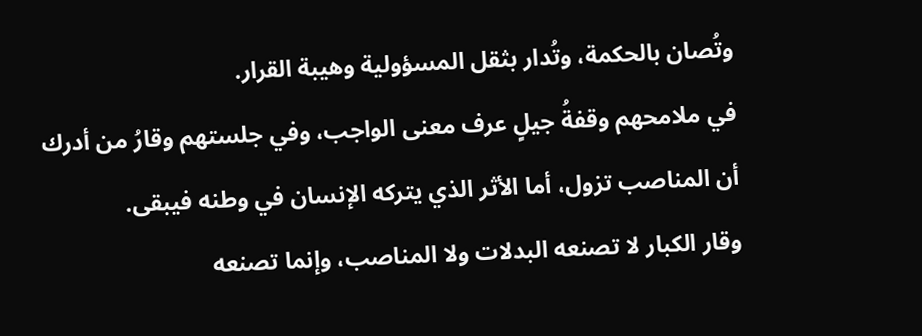وتُصان بالحكمة، وتُدار بثقل المسؤولية وهيبة القرار.
في ملامحهم وقفةُ جيلٍ عرف معنى الواجب، وفي جلستهم وقارُ من أدرك أن المناصب تزول، أما الأثر الذي يتركه الإنسان في وطنه فيبقى.
وقار الكبار لا تصنعه البدلات ولا المناصب، وإنما تصنعه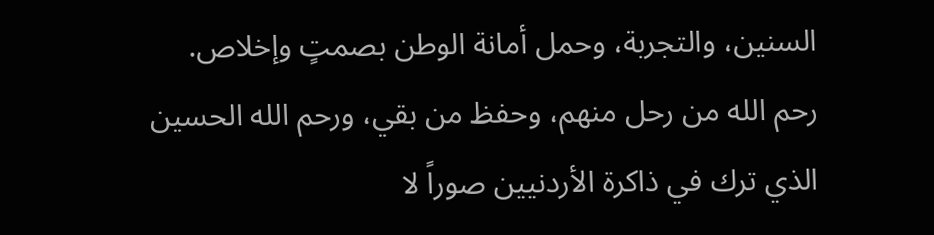السنين، والتجربة، وحمل أمانة الوطن بصمتٍ وإخلاص.
رحم الله من رحل منهم، وحفظ من بقي، ورحم الله الحسين الذي ترك في ذاكرة الأردنيين صوراً لا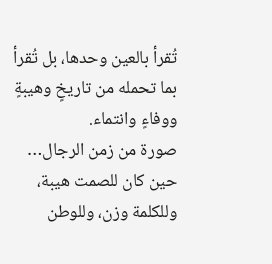تُقرأ بالعين وحدها، بل تُقرأ بما تحمله من تاريخٍ وهيبةٍ ووفاءٍ وانتماء.
صورة من زمن الرجال… حين كان للصمت هيبة، وللكلمة وزن، وللوطن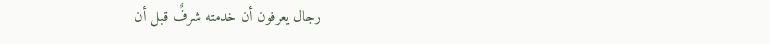رجال يعرفون أن خدمته شرفٌ قبل أن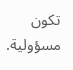تكون مسؤولية.